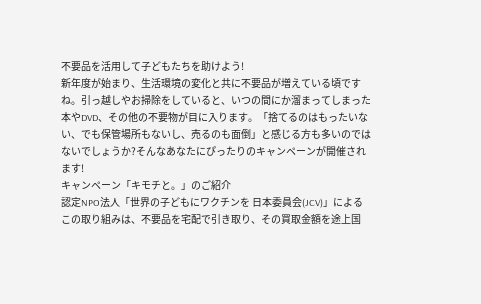不要品を活用して子どもたちを助けよう!
新年度が始まり、生活環境の変化と共に不要品が増えている頃ですね。引っ越しやお掃除をしていると、いつの間にか溜まってしまった本やDVD、その他の不要物が目に入ります。「捨てるのはもったいない、でも保管場所もないし、売るのも面倒」と感じる方も多いのではないでしょうか?そんなあなたにぴったりのキャンペーンが開催されます!
キャンペーン「キモチと。」のご紹介
認定NPO法人「世界の子どもにワクチンを 日本委員会(JCV)」によるこの取り組みは、不要品を宅配で引き取り、その買取金額を途上国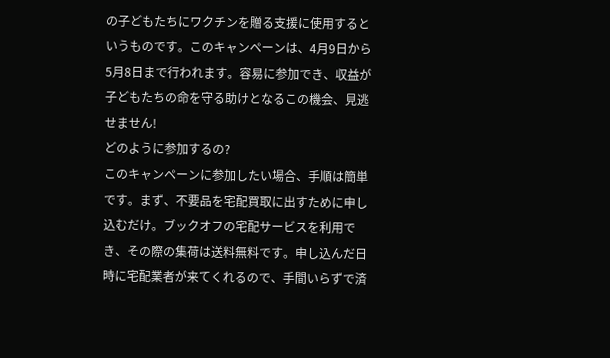の子どもたちにワクチンを贈る支援に使用するというものです。このキャンペーンは、4月9日から5月8日まで行われます。容易に参加でき、収益が子どもたちの命を守る助けとなるこの機会、見逃せません!
どのように参加するの?
このキャンペーンに参加したい場合、手順は簡単です。まず、不要品を宅配買取に出すために申し込むだけ。ブックオフの宅配サービスを利用でき、その際の集荷は送料無料です。申し込んだ日時に宅配業者が来てくれるので、手間いらずで済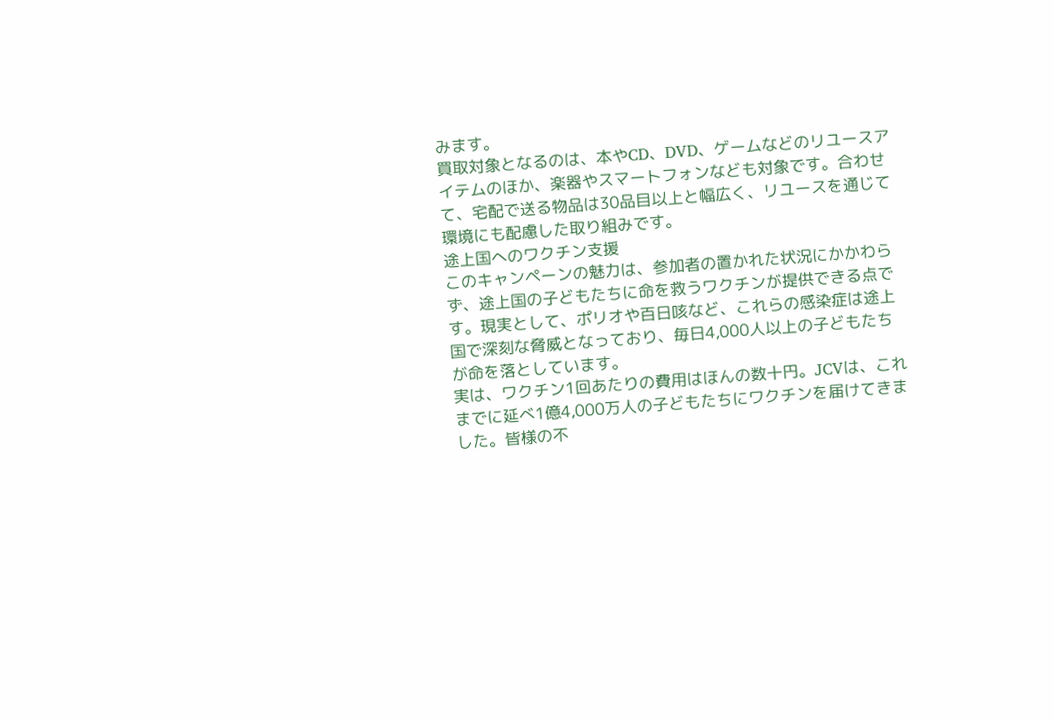みます。
買取対象となるのは、本やCD、DVD、ゲームなどのリユースアイテムのほか、楽器やスマートフォンなども対象です。合わせて、宅配で送る物品は30品目以上と幅広く、リユースを通じて環境にも配慮した取り組みです。
途上国へのワクチン支援
このキャンペーンの魅力は、参加者の置かれた状況にかかわらず、途上国の子どもたちに命を救うワクチンが提供できる点です。現実として、ポリオや百日咳など、これらの感染症は途上国で深刻な脅威となっており、毎日4,000人以上の子どもたちが命を落としています。
実は、ワクチン1回あたりの費用はほんの数十円。JCVは、これまでに延べ1億4,000万人の子どもたちにワクチンを届けてきました。皆様の不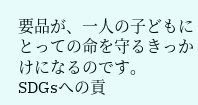要品が、一人の子どもにとっての命を守るきっかけになるのです。
SDGsへの貢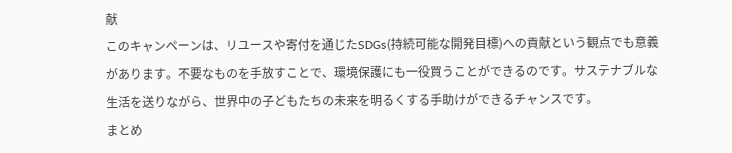献
このキャンペーンは、リユースや寄付を通じたSDGs(持続可能な開発目標)への貢献という観点でも意義があります。不要なものを手放すことで、環境保護にも一役買うことができるのです。サステナブルな生活を送りながら、世界中の子どもたちの未来を明るくする手助けができるチャンスです。
まとめ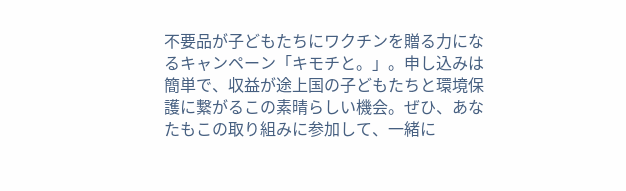不要品が子どもたちにワクチンを贈る力になるキャンペーン「キモチと。」。申し込みは簡単で、収益が途上国の子どもたちと環境保護に繋がるこの素晴らしい機会。ぜひ、あなたもこの取り組みに参加して、一緒に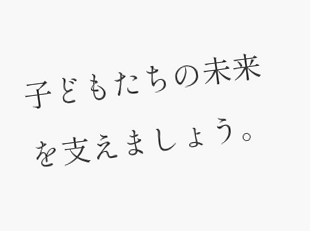子どもたちの未来を支えましょう。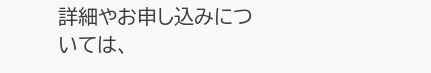詳細やお申し込みについては、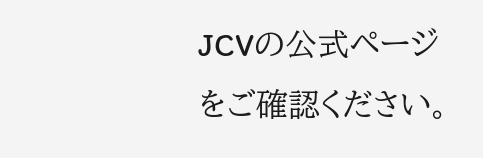JCVの公式ページをご確認ください。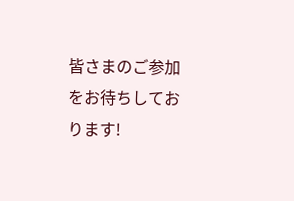皆さまのご参加をお待ちしております!